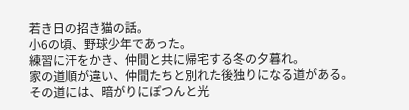若き日の招き猫の話。
小6の頃、野球少年であった。
練習に汗をかき、仲間と共に帰宅する冬の夕暮れ。
家の道順が違い、仲間たちと別れた後独りになる道がある。
その道には、暗がりにぽつんと光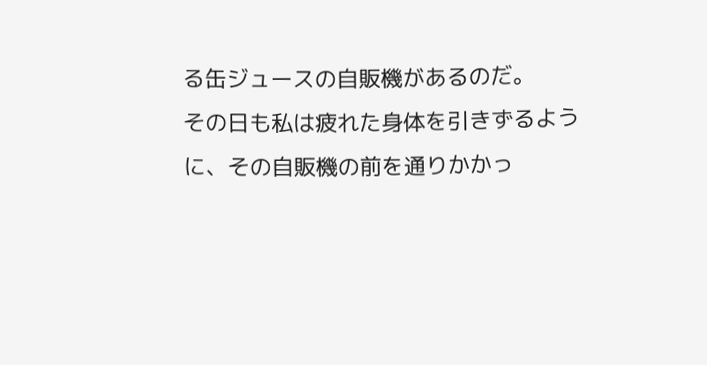る缶ジュースの自販機があるのだ。
その日も私は疲れた身体を引きずるように、その自販機の前を通りかかっ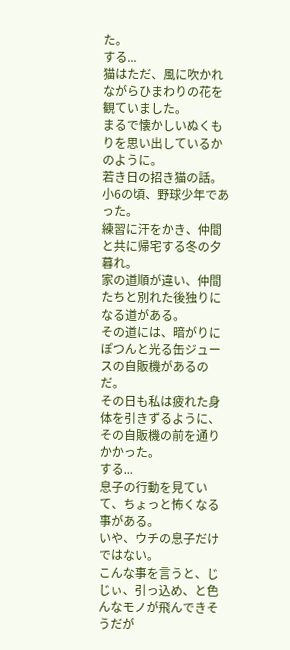た。
する...
猫はただ、風に吹かれながらひまわりの花を観ていました。
まるで懐かしいぬくもりを思い出しているかのように。
若き日の招き猫の話。
小6の頃、野球少年であった。
練習に汗をかき、仲間と共に帰宅する冬の夕暮れ。
家の道順が違い、仲間たちと別れた後独りになる道がある。
その道には、暗がりにぽつんと光る缶ジュースの自販機があるのだ。
その日も私は疲れた身体を引きずるように、その自販機の前を通りかかった。
する...
息子の行動を見ていて、ちょっと怖くなる事がある。
いや、ウチの息子だけではない。
こんな事を言うと、じじぃ、引っ込め、と色んなモノが飛んできそうだが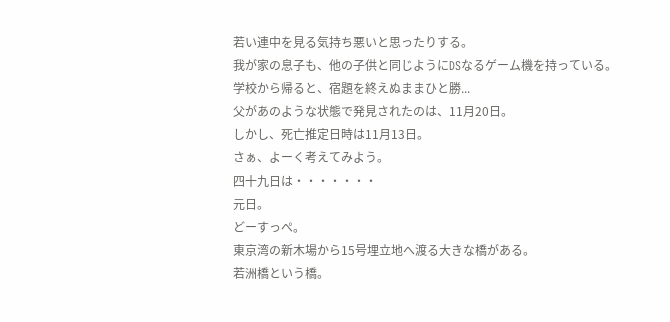若い連中を見る気持ち悪いと思ったりする。
我が家の息子も、他の子供と同じようにDSなるゲーム機を持っている。
学校から帰ると、宿題を終えぬままひと勝...
父があのような状態で発見されたのは、11月20日。
しかし、死亡推定日時は11月13日。
さぁ、よーく考えてみよう。
四十九日は・・・・・・・
元日。
どーすっぺ。
東京湾の新木場から15号埋立地へ渡る大きな橋がある。
若洲橋という橋。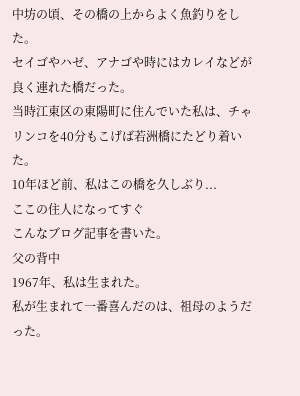中坊の頃、その橋の上からよく魚釣りをした。
セイゴやハゼ、アナゴや時にはカレイなどが良く連れた橋だった。
当時江東区の東陽町に住んでいた私は、チゃリンコを40分もこげば若洲橋にたどり着いた。
10年ほど前、私はこの橋を久しぶり...
ここの住人になってすぐ
こんなブログ記事を書いた。
父の背中
1967年、私は生まれた。
私が生まれて一番喜んだのは、祖母のようだった。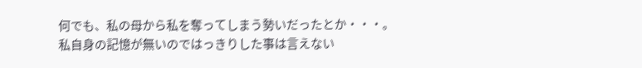何でも、私の母から私を奪ってしまう勢いだったとか・・・。
私自身の記憶が無いのではっきりした事は言えない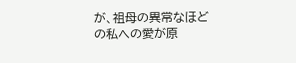が、祖母の異常なほどの私への愛が原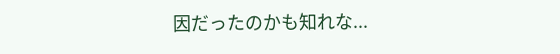因だったのかも知れな...